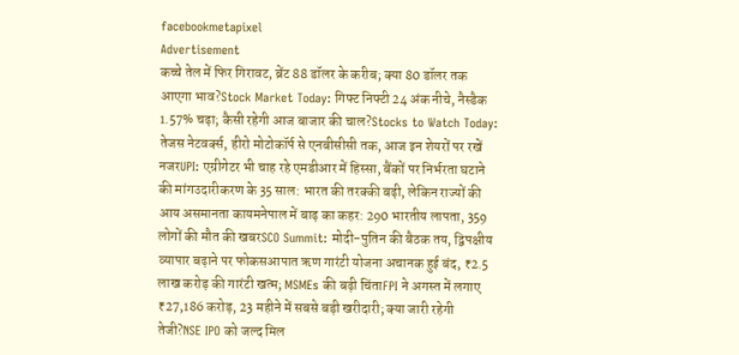facebookmetapixel
Advertisement
कच्चे तेल में फिर गिरावट, ब्रेंट 88 डॉलर के करीब; क्या 80 डॉलर तक आएगा भाव?Stock Market Today: गिफ्ट निफ्टी 24 अंक नीचे, नैस्डैक 1.57% चढ़ा; कैसी रहेगी आज बाजार की चाल?Stocks to Watch Today: तेजस नेटवर्क्स, हीरो मोटोकॉर्प से एनबीसीसी तक, आज इन शेयरों पर रखें नजरUPI: एग्रीगेटर भी चाह रहे एमडीआर में हिस्सा, बैंकों पर निर्भरता घटाने की मांगउदारीकरण के 35 साल: भारत की तरक्की बढ़ी, लेकिन राज्यों की आय असमानता कायमनेपाल में बाढ़ का कहर: 290 भारतीय लापता, 359 लोगों की मौत की खबरSCO Summit: मोदी-पुतिन की बैठक तय, द्विपक्षीय व्यापार बढ़ाने पर फोकसआपात ऋण गारंटी योजना अचानक हुई बंद, ₹2.5 लाख करोड़ की गारंटी खत्म; MSMEs की बढ़ी चिंताFPI ने अगस्त में लगाए ₹27,186 करोड़, 23 महीने में सबसे बड़ी खरीदारी; क्या जारी रहेगी तेजी?NSE IPO को जल्द मिल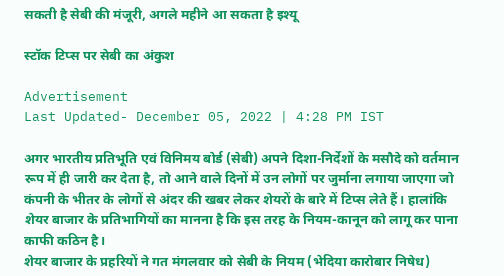सकती है सेबी की मंजूरी, अगले महीने आ सकता है इश्यू

स्टॉक टिप्स पर सेबी का अंकुश

Advertisement
Last Updated- December 05, 2022 | 4:28 PM IST

अगर भारतीय प्रतिभूति एवं विनिमय बोर्ड (सेबी) अपने दिशा-निर्देशों के मसौदे को वर्तमान रूप में ही जारी कर देता है, तो आने वाले दिनों में उन लोगों पर जुर्माना लगाया जाएगा जो कंपनी के भीतर के लोगों से अंदर की खबर लेकर शेयरों के बारे में टिप्स लेते हैं। हालांकि शेयर बाजार के प्रतिभागियों का मानना है कि इस तरह के नियम-कानून को लागू कर पाना काफी कठिन है।
शेयर बाजार के प्रहरियों ने गत मंगलवार को सेबी के नियम (भेदिया कारोबार निषेध)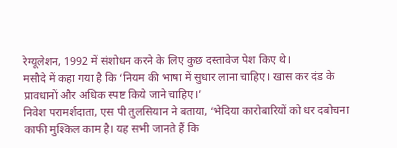रेग्यूलेशन, 1992 में संशोधन करने के लिए कुछ दस्तावेज पेश किए थे।
मसौदे में कहा गया है कि ‘नियम की भाषा में सुधार लाना चाहिए। खास कर दंड के प्रावधानों और अधिक स्पष्ट किये जाने चाहिए।’
निवेश परामर्शदाता, एस पी तुलसियान ने बताया, ‘भेदिया कारोबारियों को धर दबोचना काफी मुश्किल काम है। यह सभी जानते हैं कि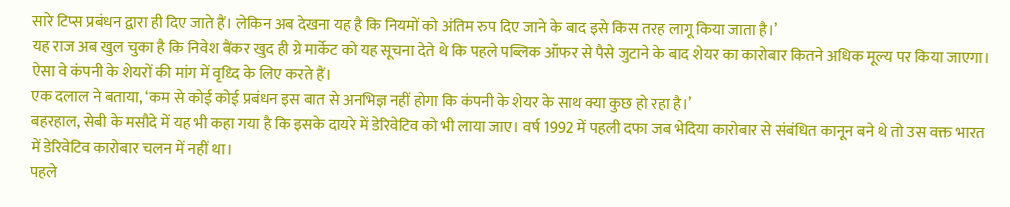सारे टिप्स प्रबंधन द्वारा ही दिए जाते हैं। लेकिन अब देखना यह है कि नियमों को अंतिम रुप दिए जाने के बाद इसे किस तरह लागू किया जाता है।’
यह राज अब खुल चुका है कि निवेश बैंकर खुद ही ग्रे मार्केट को यह सूचना देते थे कि पहले पब्लिक ऑफर से पैसे जुटाने के बाद शेयर का कारोबार कितने अधिक मूल्य पर किया जाएगा। ऐसा वे कंपनी के शेयरों की मांग में वृध्दि के लिए करते हैं।
एक दलाल ने बताया, ‘कम से कोई कोई प्रबंधन इस बात से अनभिज्ञ नहीं होगा कि कंपनी के शेयर के साथ क्या कुछ हो रहा है।’
बहरहाल, सेबी के मसौदे में यह भी कहा गया है कि इसके दायरे में डेरिवेटिव को भी लाया जाए। वर्ष 1992 में पहली दफा जब भेदिया कारोबार से संबंधित कानून बने थे तो उस वक्त भारत में डेरिवेटिव कारोबार चलन में नहीं था।
पहले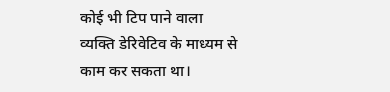कोई भी टिप पाने वाला व्यक्ति डेरिवेटिव के माध्यम से काम कर सकता था।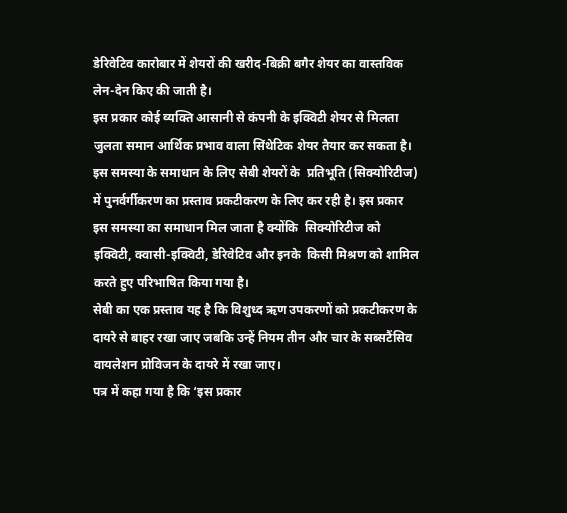डेरिवेटिव कारोबार में शेयरों की खरीद-बिक्री बगैर शेयर का वास्तविक लेन-देन किए की जाती है।
इस प्रकार कोई व्यक्ति आसानी से कंपनी के इक्विटी शेयर से मिलता जुलता समान आर्थिक प्रभाव वाला सिंथेटिक शेयर तैयार कर सकता है।
इस समस्या के समाधान के लिए सेबी शेयरों के  प्रतिभूति (सिक्योरिटीज) में पुनर्वर्गीकरण का प्रस्ताव प्रकटीकरण के लिए कर रही है। इस प्रकार इस समस्या का समाधान मिल जाता है क्योंकि  सिक्योरिटीज को इक्विटी, क्वासी-इक्विटी, डेरिवेटिव और इनके  किसी मिश्रण को शामिल करते हुए परिभाषित किया गया है।
सेबी का एक प्रस्ताव यह है कि विशुध्द ऋण उपकरणों को प्रकटीकरण के दायरे से बाहर रखा जाए जबकि उन्हें नियम तीन और चार के सब्सटैंसिव वायलेशन प्रोविजन के दायरे में रखा जाए।
पत्र में कहा गया है कि ‘इस प्रकार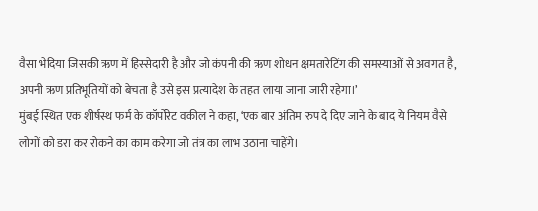वैसा भेदिया जिसकी ऋण में हिस्सेदारी है और जो कंपनी की ऋण शोधन क्षमतारेटिंग की समस्याओं से अवगत है, अपनी ऋण प्रतिभूतियों को बेचता है उसे इस प्रत्यादेश के तहत लाया जाना जारी रहेगा।’
मुंबई स्थित एक शीर्षस्थ फर्म के कॉर्पोरेट वकील ने कहा, ‘एक बार अंतिम रुप दे दिए जाने के बाद ये नियम वैसे लोगों को डरा कर रोकने का काम करेगा जो तंत्र का लाभ उठाना चाहेंगे।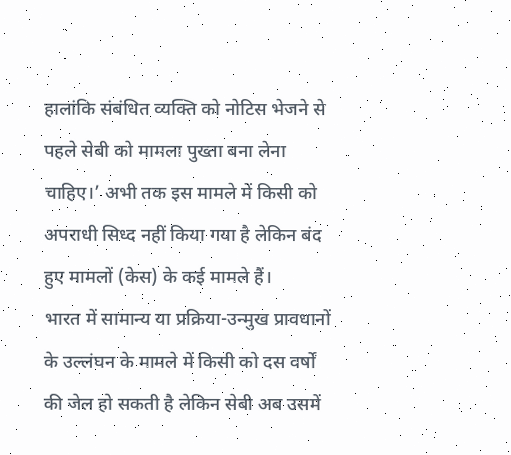हालांकि संबंधित व्यक्ति को नोटिस भेजने से पहले सेबी को मामला पुख्ता बना लेना चाहिए।’ अभी तक इस मामले में किसी को अपराधी सिध्द नहीं किया गया है लेकिन बंद हुए मामलों (केस) के कई मामले हैं।
भारत में सामान्य या प्रक्रिया-उन्मुख प्रावधानों के उल्लंघन के मामले में किसी को दस वर्षों की जेल हो सकती है लेकिन सेबी अब उसमें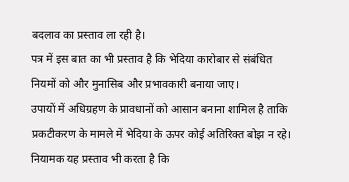बदलाव का प्रस्ताव ला रही है।
पत्र में इस बात का भी प्रस्ताव है कि भेदिया कारोबार से संबंधित नियमों को और मुनासिब और प्रभावकारी बनाया जाए।
उपायों में अधिग्रहण के प्रावधानों को आसान बनाना शामिल है ताकि प्रकटीकरण के मामले में भेदिया के ऊपर कोई अतिरिक्त बोझ न रहे।
नियामक यह प्रस्ताव भी करता है कि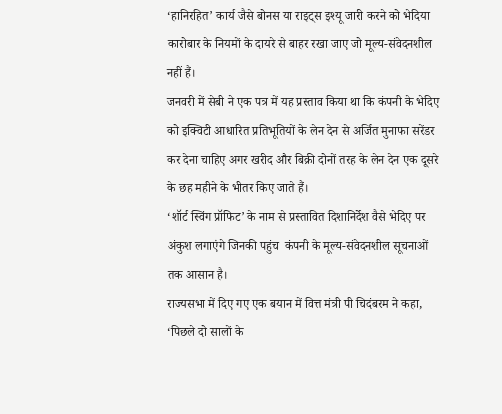‘हानिरहित’ कार्य जैसे बोनस या राइट्स इश्यू जारी करने को भेदिया कारोबार के नियमों के दायरे से बाहर रखा जाए जो मूल्य-संवेदनशील नहीं हैं।
जनवरी में सेबी ने एक पत्र में यह प्रस्ताव किया था कि कंपनी के भेदिए को इक्विटी आधारित प्रतिभूतियों के लेन देन से अर्जित मुनाफा सरेंडर कर देना चाहिए अगर खरीद और बिक्री दोनों तरह के लेन देन एक दूसरे के छह महीने के भीतर किए जाते हैं।
‘शॉर्ट स्विंग प्रॉफिट’ के नाम से प्रस्तावित दिशानिर्देश वैसे भेदिए पर अंकुश लगाएंगे जिनकी पहुंच  कंपनी के मूल्य-संवेदनशील सूचनाओं तक आसान है।
राज्यसभा में दिए गए एक बयान में वित्त मंत्री पी चिदंबरम ने कहा, ‘पिछले दो सालों के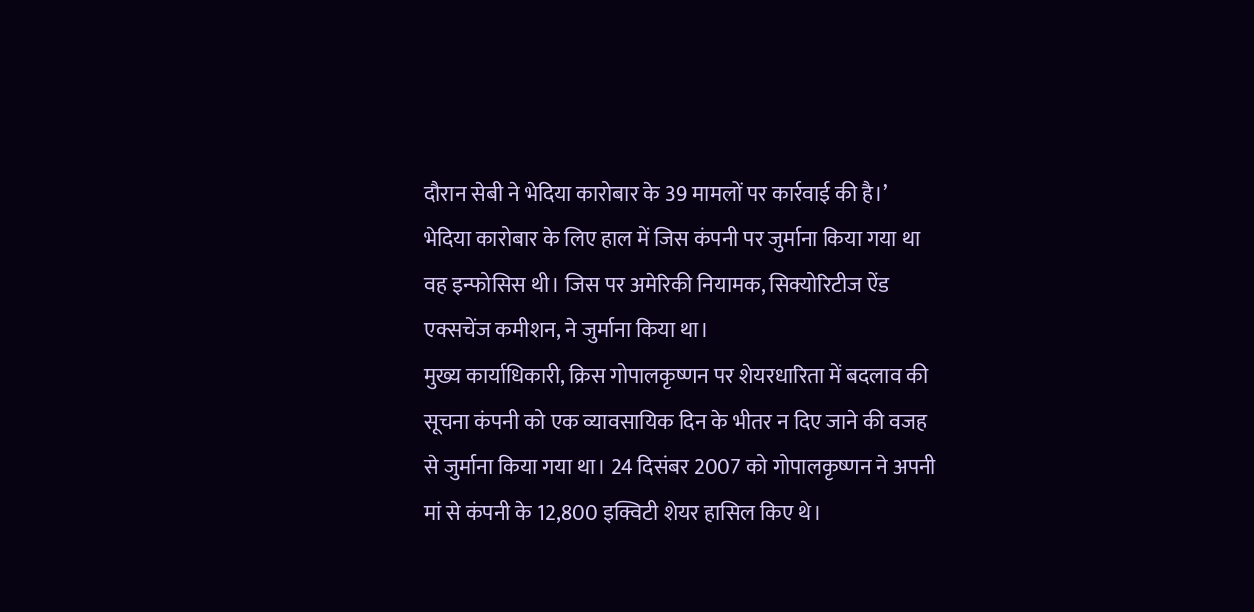दौरान सेबी ने भेदिया कारोबार के 39 मामलों पर कार्रवाई की है।’
भेदिया कारोबार के लिए हाल में जिस कंपनी पर जुर्माना किया गया था वह इन्फोसिस थी। जिस पर अमेरिकी नियामक, सिक्योरिटीज ऐंड एक्सचेंज कमीशन, ने जुर्माना किया था।
मुख्य कार्याधिकारी, क्रिस गोपालकृष्णन पर शेयरधारिता में बदलाव की सूचना कंपनी को एक व्यावसायिक दिन के भीतर न दिए जाने की वजह से जुर्माना किया गया था। 24 दिसंबर 2007 को गोपालकृष्णन ने अपनी मां से कंपनी के 12,800 इक्विटी शेयर हासिल किए थे।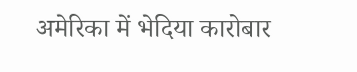अमेरिका में भेदिया कारोबार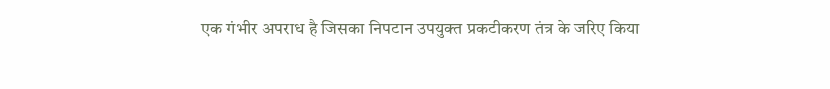एक गंभीर अपराध है जिसका निपटान उपयुक्त प्रकटीकरण तंत्र के जरिए किया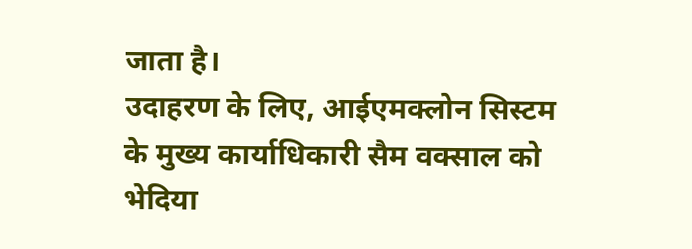जाता है।
उदाहरण के लिए, आईएमक्लोन सिस्टम के मुख्य कार्याधिकारी सैम वक्साल को भेदिया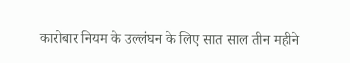कारोबार नियम के उल्लंघन के लिए सात साल तीन महीने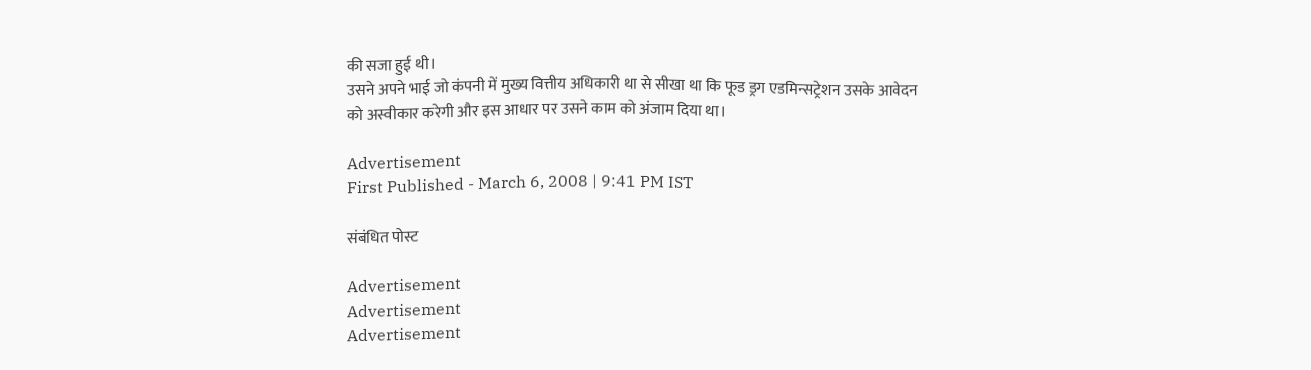की सजा हुई थी।
उसने अपने भाई जो कंपनी में मुख्य वित्तीय अधिकारी था से सीखा था कि फूड ड्रग एडमिन्सट्रेशन उसके आवेदन को अस्वीकार करेगी और इस आधार पर उसने काम को अंजाम दिया था।

Advertisement
First Published - March 6, 2008 | 9:41 PM IST

संबंधित पोस्ट

Advertisement
Advertisement
Advertisement